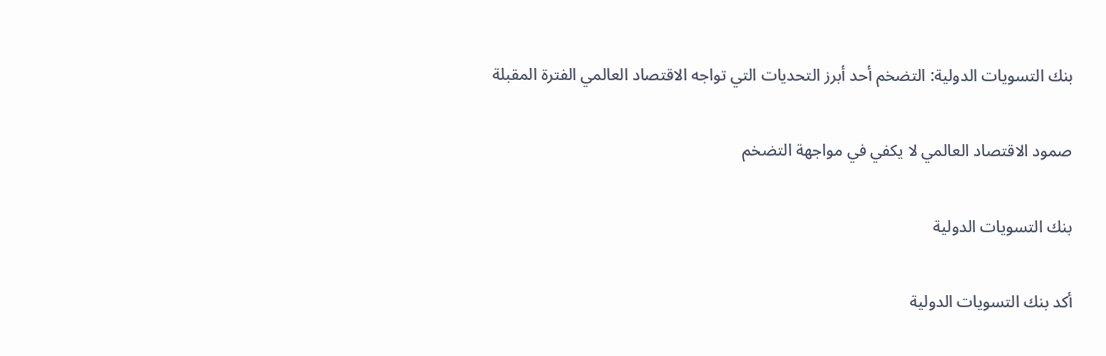بنك التسويات الدولية: التضخم أحد أبرز التحديات التي تواجه الاقتصاد العالمي الفترة المقبلة

صمود الاقتصاد العالمي لا يكفي في مواجهة التضخم

بنك التسويات الدولية

أكد بنك التسويات الدولية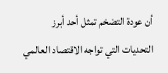أن عودة التضخم تمثل أحد أبرز التحديات التي تواجه الاقتصاد العالمي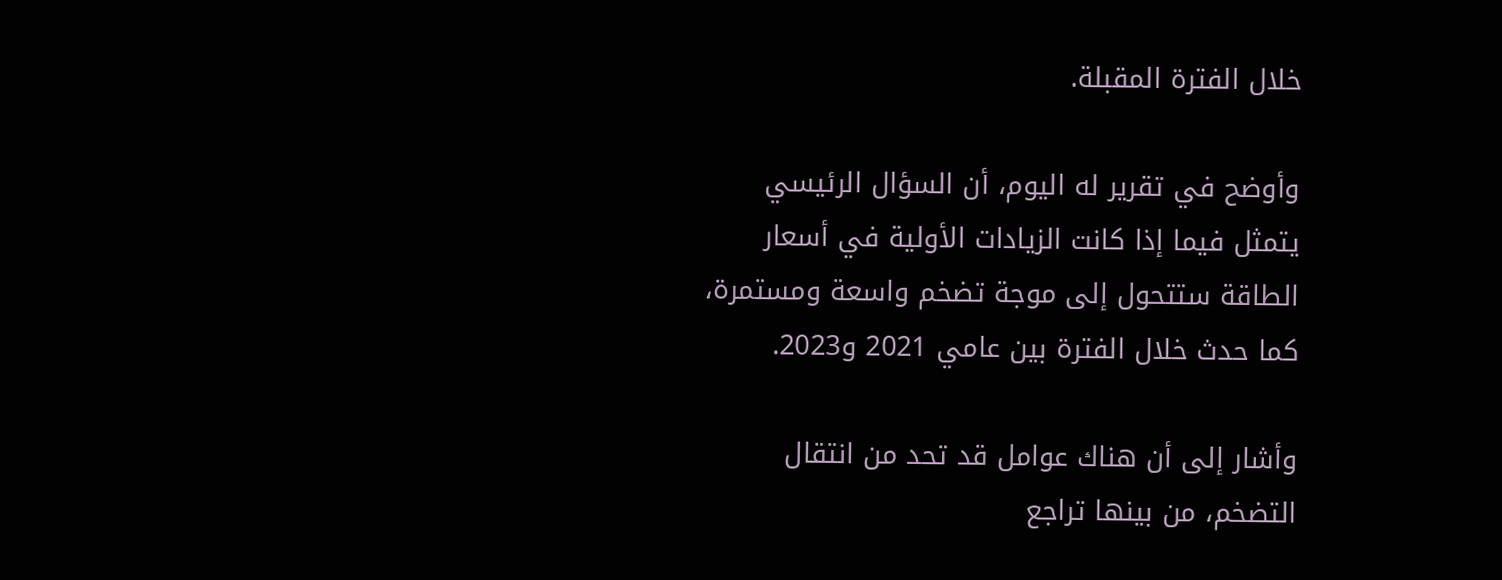خلال الفترة المقبلة.

وأوضح في تقرير له اليوم، أن السؤال الرئيسي يتمثل فيما إذا كانت الزيادات الأولية في أسعار الطاقة ستتحول إلى موجة تضخم واسعة ومستمرة، كما حدث خلال الفترة بين عامي 2021 و2023.

وأشار إلى أن هناك عوامل قد تحد من انتقال التضخم، من بينها تراجع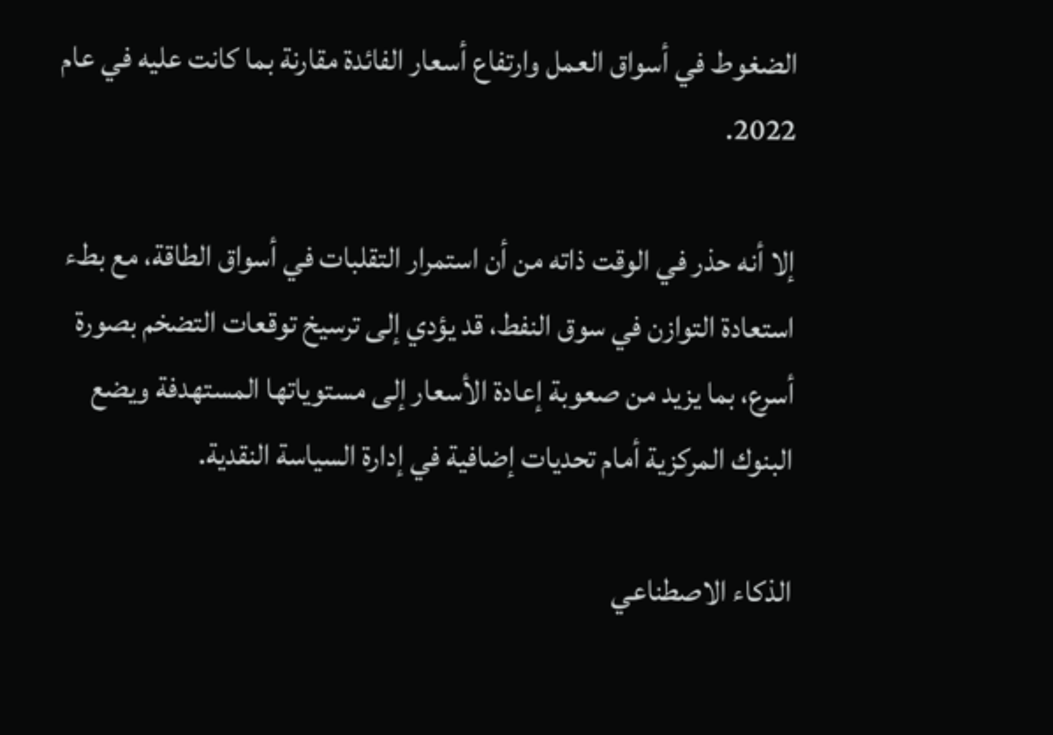الضغوط في أسواق العمل وارتفاع أسعار الفائدة مقارنة بما كانت عليه في عام 2022.

إلا أنه حذر في الوقت ذاته من أن استمرار التقلبات في أسواق الطاقة، مع بطء استعادة التوازن في سوق النفط، قد يؤدي إلى ترسيخ توقعات التضخم بصورة أسرع، بما يزيد من صعوبة إعادة الأسعار إلى مستوياتها المستهدفة ويضع البنوك المركزية أمام تحديات إضافية في إدارة السياسة النقدية.

الذكاء الاصطناعي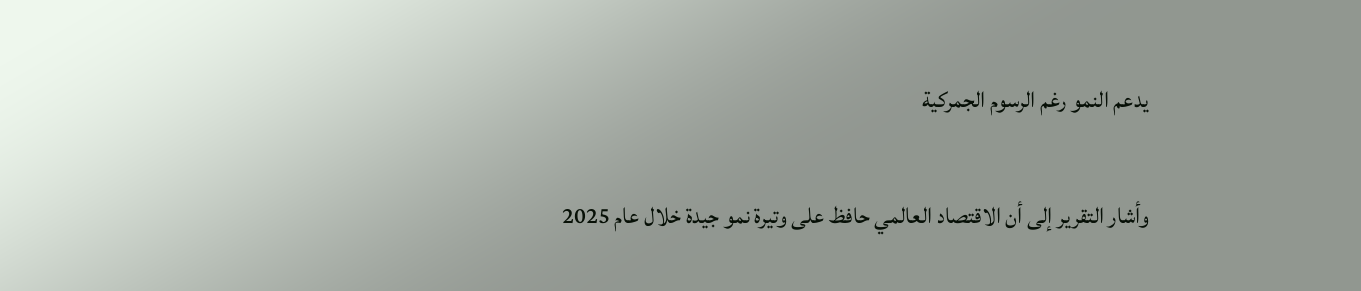يدعم النمو رغم الرسوم الجمركية

وأشار التقرير إلى أن الاقتصاد العالمي حافظ على وتيرة نمو جيدة خلال عام 2025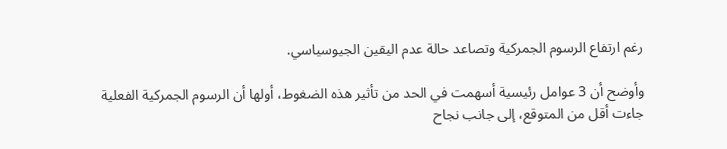رغم ارتفاع الرسوم الجمركية وتصاعد حالة عدم اليقين الجيوسياسي.

وأوضح أن 3 عوامل رئيسية أسهمت في الحد من تأثير هذه الضغوط، أولها أن الرسوم الجمركية الفعلية جاءت أقل من المتوقع، إلى جانب نجاح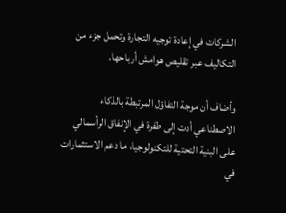الشركات في إعادة توجيه التجارة وتحمل جزء من التكاليف عبر تقليص هوامش أرباحها.

وأضاف أن موجة التفاؤل المرتبطة بالذكاء الاصطناعي أدت إلى طفرة في الإنفاق الرأسمالي على البنية التحتية للتكنولوجيا، ما دعم الاستثمارات في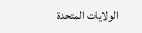الولايات المتحدة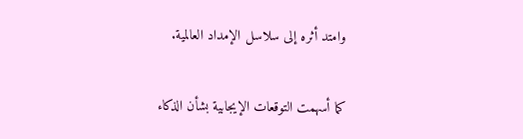وامتد أثره إلى سلاسل الإمداد العالمية.

كما أسهمت التوقعات الإيجابية بشأن الذكاء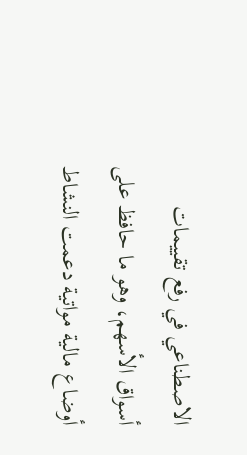الاصطناعي في رفع تقييمات أسواق الأسهم، وهو ما حافظ على أوضاع مالية مواتية دعمت النشاط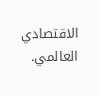الاقتصادي العالمي.